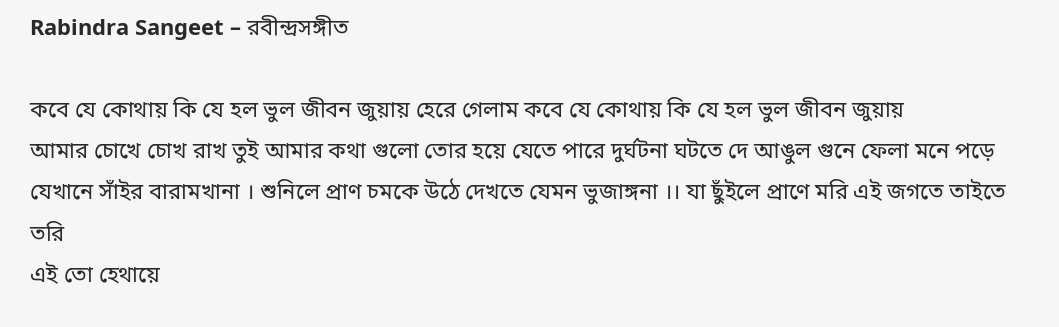Rabindra Sangeet – রবীন্দ্রসঙ্গীত

কবে যে কোথায় কি যে হল ভুল জীবন জুয়ায় হেরে গেলাম কবে যে কোথায় কি যে হল ভুল জীবন জুয়ায়
আমার চোখে চোখ রাখ তুই আমার কথা গুলো তোর হয়ে যেতে পারে দুর্ঘটনা ঘটতে দে আঙুল গুনে ফেলা মনে পড়ে
যেখানে সাঁইর বারামখানা । শুনিলে প্রাণ চমকে উঠে দেখতে যেমন ভুজাঙ্গনা ।। যা ছুঁইলে প্রাণে মরি এই জগতে তাইতে তরি
এই তো হেথায়ে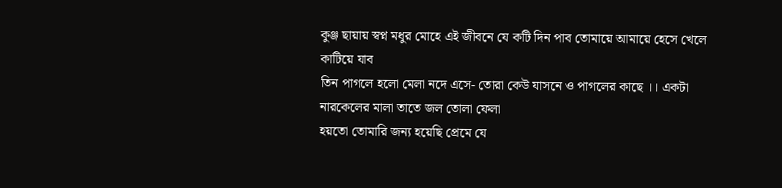কুঞ্জ ছায়ায় স্বপ্ন মধুর মোহে এই জীবনে যে কটি দিন পাব তোমায়ে আমায়ে হেসে খেলে কাটিয়ে যাব
তিন পাগলে হলো মেলা নদে এসে- তোরা কেউ যাসনে ও পাগলের কাছে ।। একটা নারকেলের মালা তাতে জল তোলা ফেলা
হয়তো তোমারি জন্য হয়েছি প্রেমে যে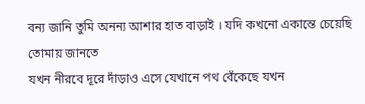বন্য জানি তুমি অনন্য আশার হাত বাড়াই । যদি কখনো একান্তে চেয়েছি তোমায় জানতে
যখন নীরবে দূরে দাঁড়াও এসে যেখানে পথ বেঁকেছে যখন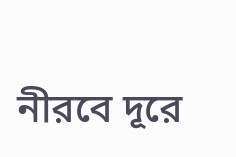নীরবে দূরে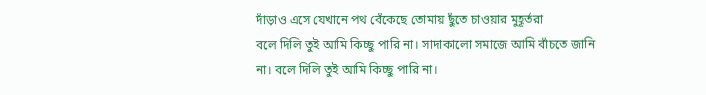দাঁড়াও এসে যেখানে পথ বেঁকেছে তোমায় ছুঁতে চাওয়ার মুহূর্তরা
বলে দিলি তুই আমি কিচ্ছু পারি না। সাদাকালো সমাজে আমি বাঁচতে জানি না। বলে দিলি তুই আমি কিচ্ছু পারি না।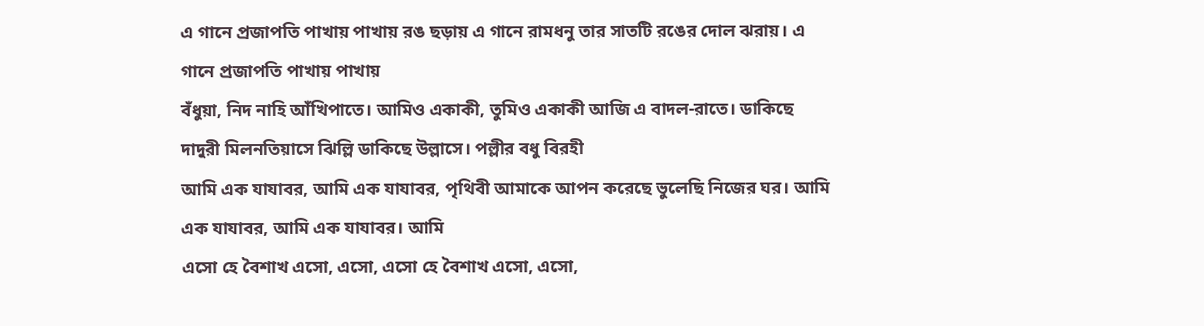এ গানে প্রজাপতি পাখায় পাখায় রঙ ছড়ায় এ গানে রামধনু তার সাতটি রঙের দোল ঝরায়। এ গানে প্রজাপতি পাখায় পাখায়
বঁধুয়া, নিদ নাহি আঁখিপাতে। আমিও একাকী, তুমিও একাকী আজি এ বাদল-রাতে। ডাকিছে দাদুরী মিলনতিয়াসে ঝিল্লি ডাকিছে উল্লাসে। পল্লীর বধু বিরহী
আমি এক যাযাবর, আমি এক যাযাবর, পৃথিবী আমাকে আপন করেছে ভুলেছি নিজের ঘর। আমি এক যাযাবর, আমি এক যাযাবর। আমি
এসো হে বৈশাখ এসো, এসো, এসো হে বৈশাখ এসো, এসো,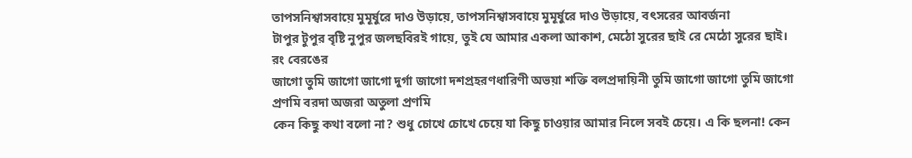তাপসনিশ্বাসবায়ে মুমূর্ষুরে দাও উড়ায়ে, তাপসনিশ্বাসবায়ে মুমূর্ষুরে দাও উড়ায়ে, বৎসরের আবর্জনা
টাপুর টুপুর বৃষ্টি নুপুর জলছবিরই গায়ে, তুই যে আমার একলা আকাশ, মেঠো সুরের ছাই রে মেঠো সুরের ছাই। রং বেরঙের
জাগো তুমি জাগো জাগো দুর্গা জাগো দশপ্রহরণধারিণী অভয়া শক্তি বলপ্রদায়িনী তুমি জাগো জাগো তুমি জাগো প্রণমি বরদা অজরা অতুলা প্রণমি
কেন কিছু কথা বলো না? শুধু চোখে চোখে চেয়ে যা কিছু চাওয়ার আমার নিলে সবই চেয়ে। এ কি ছলনা! কেন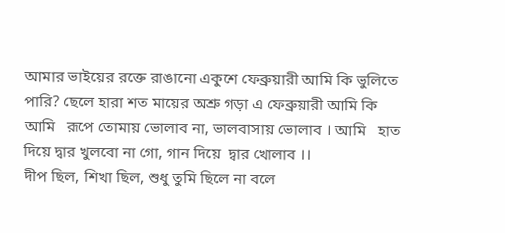আমার ভাইয়ের রক্তে রাঙানো একুশে ফেব্রুয়ারী আমি কি ভুলিতে পারি? ছেলে হারা শত মায়ের অশ্রু গড়া এ ফেব্রুয়ারী আমি কি
আমি   রূপে তোমায় ভোলাব না, ভালবাসায় ভোলাব । আমি   হাত দিয়ে দ্বার খুলবো না গো, গান দিয়ে  দ্বার খোলাব ।।
দীপ ছিল, শিখা ছিল, শুধু তুমি ছিলে না বলে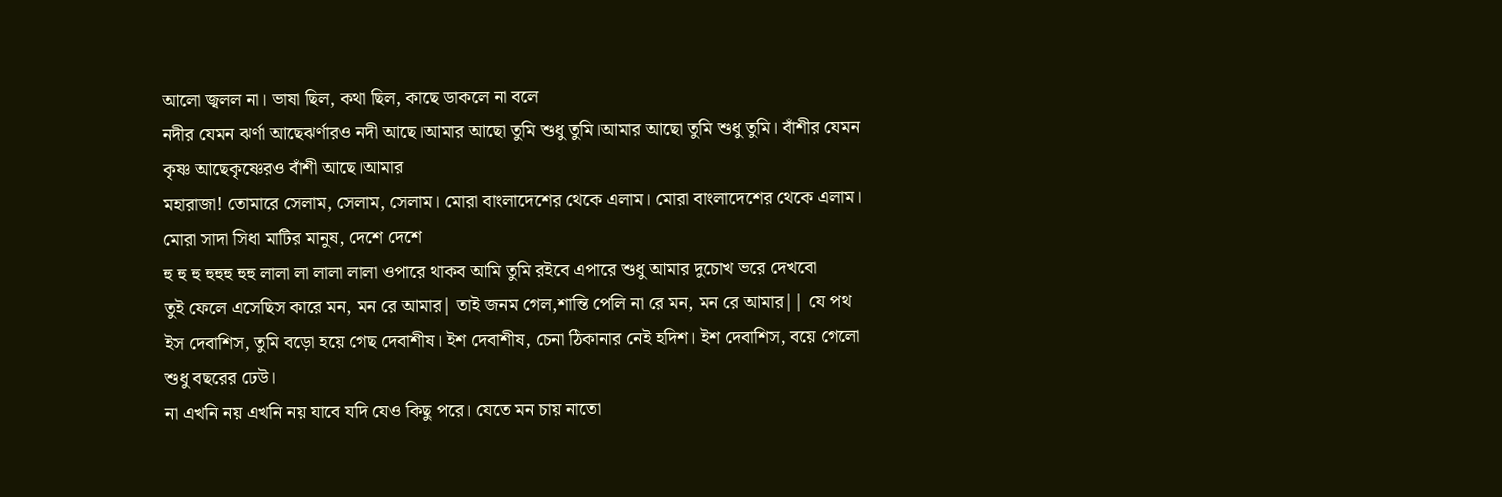আলো জ্বলল না। ভাষা ছিল, কথা ছিল, কাছে ডাকলে না বলে
নদীর যেমন ঝর্ণা আছেঝর্ণারও নদী আছে।আমার আছো তুমি শুধু তুমি।আমার আছো তুমি শুধু তুমি। বাঁশীর যেমন কৃষ্ণ আছেকৃষ্ণেরও বাঁশী আছে।আমার
মহারাজা! তোমারে সেলাম, সেলাম, সেলাম। মোরা বাংলাদেশের থেকে এলাম। মোরা বাংলাদেশের থেকে এলাম। মোরা সাদা সিধা মাটির মানুষ, দেশে দেশে
হু হু হু হুহুহু হুহু লালা লা লালা লালা ওপারে থাকব আমি তুমি রইবে এপারে শুধু আমার দুচোখ ভরে দেখবো
তুই ফেলে এসেছিস কারে মন, মন রে আমার| তাই জনম গেল,শান্তি পেলি না রে মন, মন রে আমার|| যে পথ
ইস দেবাশিস, তুমি বড়ো হয়ে গেছ দেবাশীষ। ইশ দেবাশীষ, চেনা ঠিকানার নেই হদিশ। ইশ দেবাশিস, বয়ে গেলো শুধু বছরের ঢেউ।
না এখনি নয় এখনি নয় যাবে যদি যেও কিছু পরে। যেতে মন চায় নাতো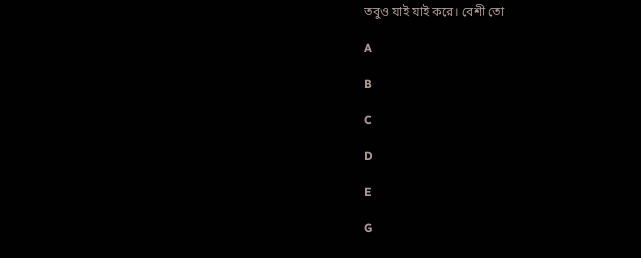তবুও যাই যাই করে। বেশী তো

A

B

C

D

E

G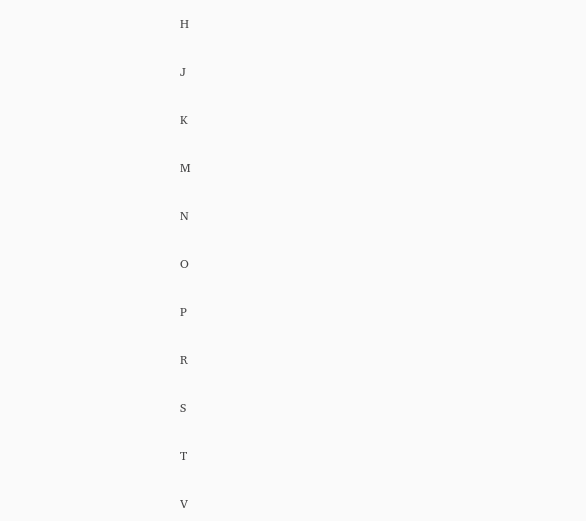H

J

K

M

N

O

P

R

S

T

V